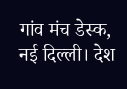गांव मंच डेस्क, नई दिल्ली। देश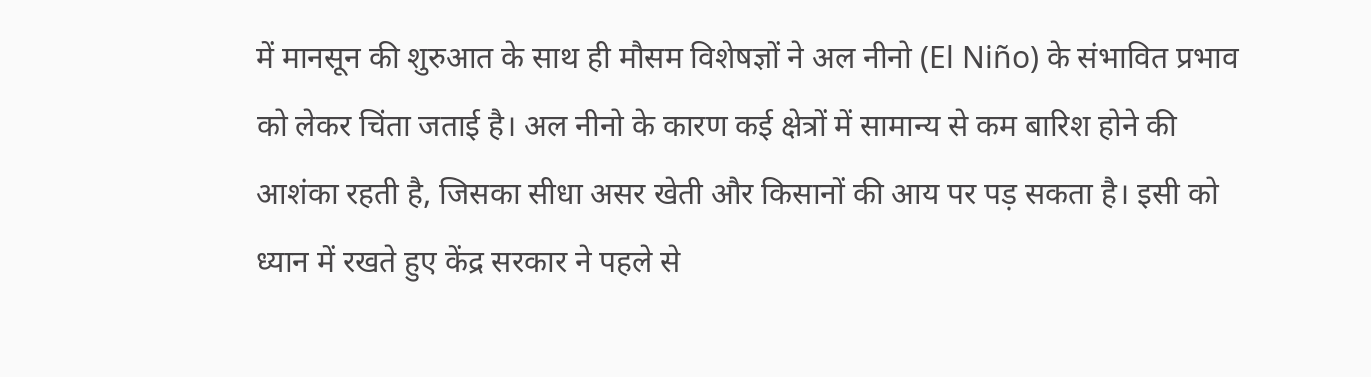में मानसून की शुरुआत के साथ ही मौसम विशेषज्ञों ने अल नीनो (El Niño) के संभावित प्रभाव को लेकर चिंता जताई है। अल नीनो के कारण कई क्षेत्रों में सामान्य से कम बारिश होने की आशंका रहती है, जिसका सीधा असर खेती और किसानों की आय पर पड़ सकता है। इसी को ध्यान में रखते हुए केंद्र सरकार ने पहले से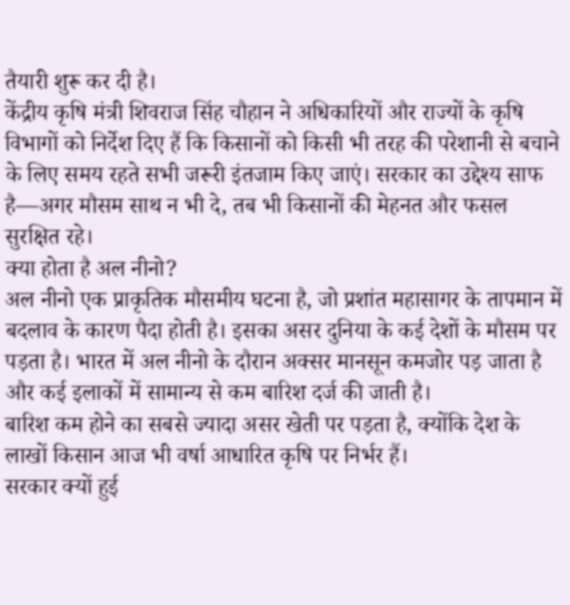तैयारी शुरू कर दी है।
केंद्रीय कृषि मंत्री शिवराज सिंह चौहान ने अधिकारियों और राज्यों के कृषि विभागों को निर्देश दिए हैं कि किसानों को किसी भी तरह की परेशानी से बचाने के लिए समय रहते सभी जरूरी इंतजाम किए जाएं। सरकार का उद्देश्य साफ है—अगर मौसम साथ न भी दे, तब भी किसानों की मेहनत और फसल सुरक्षित रहे।
क्या होता है अल नीनो?
अल नीनो एक प्राकृतिक मौसमीय घटना है, जो प्रशांत महासागर के तापमान में बदलाव के कारण पैदा होती है। इसका असर दुनिया के कई देशों के मौसम पर पड़ता है। भारत में अल नीनो के दौरान अक्सर मानसून कमजोर पड़ जाता है और कई इलाकों में सामान्य से कम बारिश दर्ज की जाती है।
बारिश कम होने का सबसे ज्यादा असर खेती पर पड़ता है, क्योंकि देश के लाखों किसान आज भी वर्षा आधारित कृषि पर निर्भर हैं।
सरकार क्यों हुई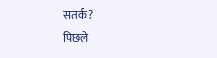सतर्क?
पिछले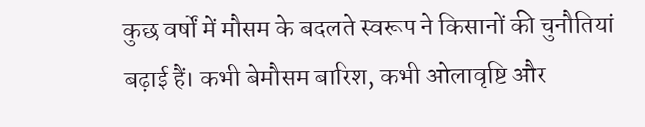कुछ वर्षों में मौसम के बदलते स्वरूप ने किसानों की चुनौतियां बढ़ाई हैं। कभी बेमौसम बारिश, कभी ओलावृष्टि और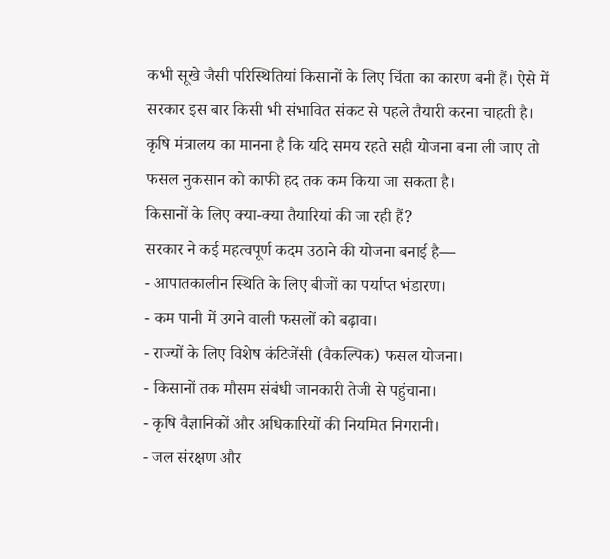कभी सूखे जैसी परिस्थितियां किसानों के लिए चिंता का कारण बनी हैं। ऐसे में सरकार इस बार किसी भी संभावित संकट से पहले तैयारी करना चाहती है।
कृषि मंत्रालय का मानना है कि यदि समय रहते सही योजना बना ली जाए तो फसल नुकसान को काफी हद तक कम किया जा सकता है।
किसानों के लिए क्या-क्या तैयारियां की जा रही हैं?
सरकार ने कई महत्वपूर्ण कदम उठाने की योजना बनाई है—
- आपातकालीन स्थिति के लिए बीजों का पर्याप्त भंडारण।
- कम पानी में उगने वाली फसलों को बढ़ावा।
- राज्यों के लिए विशेष कंटिजेंसी (वैकल्पिक) फसल योजना।
- किसानों तक मौसम संबंधी जानकारी तेजी से पहुंचाना।
- कृषि वैज्ञानिकों और अधिकारियों की नियमित निगरानी।
- जल संरक्षण और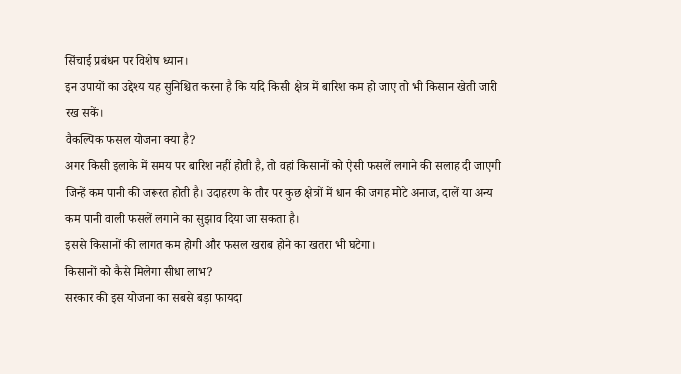सिंचाई प्रबंधन पर विशेष ध्यान।
इन उपायों का उद्देश्य यह सुनिश्चित करना है कि यदि किसी क्षेत्र में बारिश कम हो जाए तो भी किसान खेती जारी रख सकें।
वैकल्पिक फसल योजना क्या है?
अगर किसी इलाके में समय पर बारिश नहीं होती है, तो वहां किसानों को ऐसी फसलें लगाने की सलाह दी जाएगी जिन्हें कम पानी की जरूरत होती है। उदाहरण के तौर पर कुछ क्षेत्रों में धान की जगह मोटे अनाज, दालें या अन्य कम पानी वाली फसलें लगाने का सुझाव दिया जा सकता है।
इससे किसानों की लागत कम होगी और फसल खराब होने का खतरा भी घटेगा।
किसानों को कैसे मिलेगा सीधा लाभ?
सरकार की इस योजना का सबसे बड़ा फायदा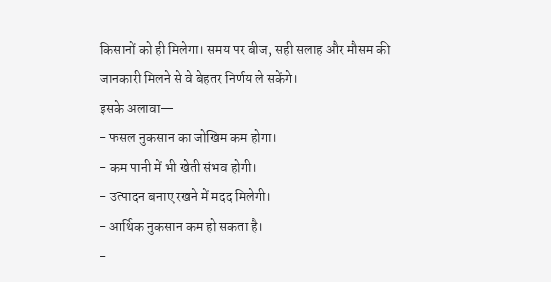किसानों को ही मिलेगा। समय पर बीज, सही सलाह और मौसम की जानकारी मिलने से वे बेहतर निर्णय ले सकेंगे।
इसके अलावा—
- फसल नुकसान का जोखिम कम होगा।
- कम पानी में भी खेती संभव होगी।
- उत्पादन बनाए रखने में मदद मिलेगी।
- आर्थिक नुकसान कम हो सकता है।
-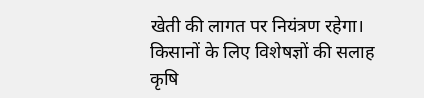खेती की लागत पर नियंत्रण रहेगा।
किसानों के लिए विशेषज्ञों की सलाह
कृषि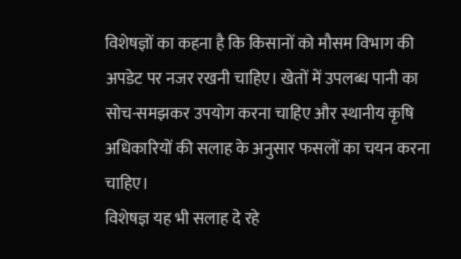विशेषज्ञों का कहना है कि किसानों को मौसम विभाग की अपडेट पर नजर रखनी चाहिए। खेतों में उपलब्ध पानी का सोच-समझकर उपयोग करना चाहिए और स्थानीय कृषि अधिकारियों की सलाह के अनुसार फसलों का चयन करना चाहिए।
विशेषज्ञ यह भी सलाह दे रहे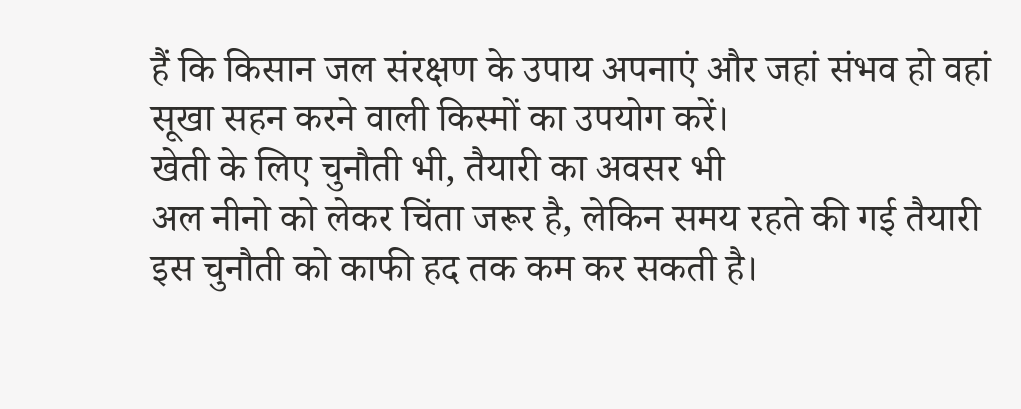हैं कि किसान जल संरक्षण के उपाय अपनाएं और जहां संभव हो वहां सूखा सहन करने वाली किस्मों का उपयोग करें।
खेती के लिए चुनौती भी, तैयारी का अवसर भी
अल नीनो को लेकर चिंता जरूर है, लेकिन समय रहते की गई तैयारी इस चुनौती को काफी हद तक कम कर सकती है।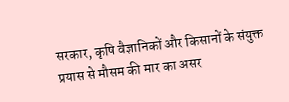सरकार, कृषि वैज्ञानिकों और किसानों के संयुक्त प्रयास से मौसम की मार का असर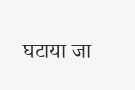घटाया जा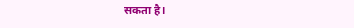सकता है।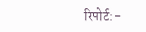रिपोर्ट:-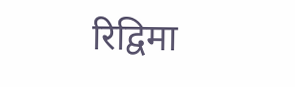रिद्विमा